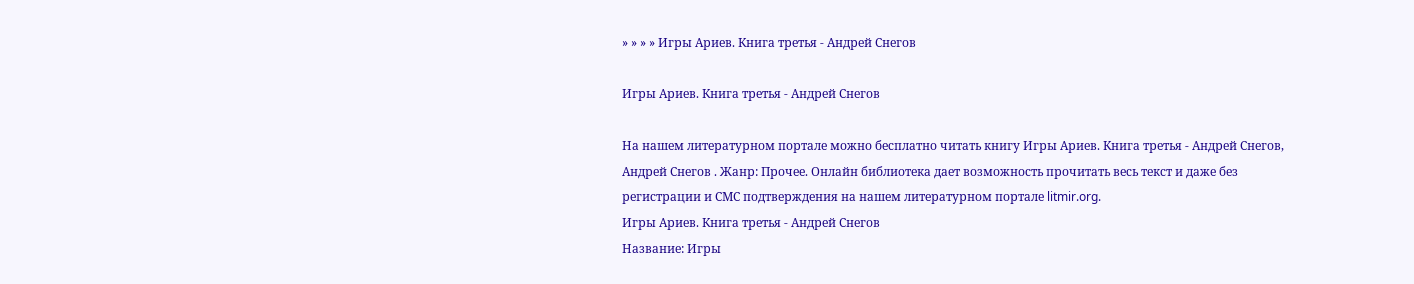» » » » Игры Ариев. Книга третья - Андрей Снегов

Игры Ариев. Книга третья - Андрей Снегов

На нашем литературном портале можно бесплатно читать книгу Игры Ариев. Книга третья - Андрей Снегов, Андрей Снегов . Жанр: Прочее. Онлайн библиотека дает возможность прочитать весь текст и даже без регистрации и СМС подтверждения на нашем литературном портале litmir.org.
Игры Ариев. Книга третья - Андрей Снегов
Название: Игры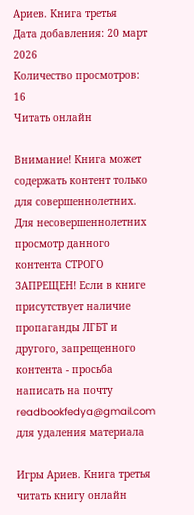Ариев. Книга третья
Дата добавления: 20 март 2026
Количество просмотров: 16
Читать онлайн

Внимание! Книга может содержать контент только для совершеннолетних. Для несовершеннолетних просмотр данного контента СТРОГО ЗАПРЕЩЕН! Если в книге присутствует наличие пропаганды ЛГБТ и другого, запрещенного контента - просьба написать на почту readbookfedya@gmail.com для удаления материала

Игры Ариев. Книга третья читать книгу онлайн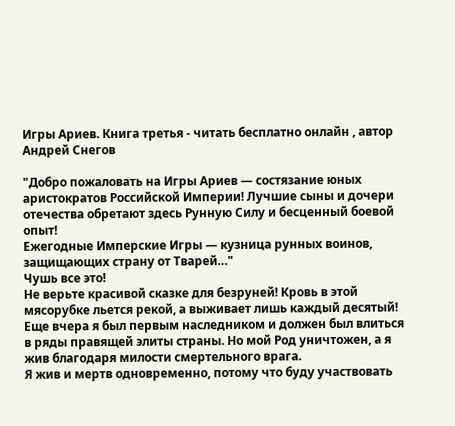Игры Ариев. Книга третья - читать бесплатно онлайн , автор Андрей Снегов

"Добро пожаловать на Игры Ариев — состязание юных аристократов Российской Империи! Лучшие сыны и дочери отечества обретают здесь Рунную Силу и бесценный боевой опыт!
Ежегодные Имперские Игры — кузница рунных воинов, защищающих страну от Тварей…"
Чушь все это!
Не верьте красивой сказке для безруней! Кровь в этой мясорубке льется рекой, а выживает лишь каждый десятый!
Еще вчера я был первым наследником и должен был влиться в ряды правящей элиты страны. Но мой Род уничтожен, а я жив благодаря милости смертельного врага.
Я жив и мертв одновременно, потому что буду участвовать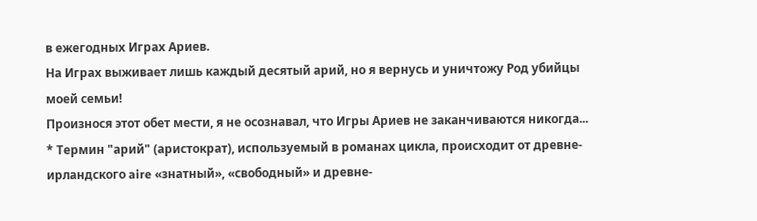в ежегодных Играх Ариев.
На Играх выживает лишь каждый десятый арий, но я вернусь и уничтожу Род убийцы моей семьи!
Произнося этот обет мести, я не осознавал, что Игры Ариев не заканчиваются никогда...
* Термин "арий" (аристократ), используемый в романах цикла, происходит от древне-ирландского aire «знатный», «свободный» и древне-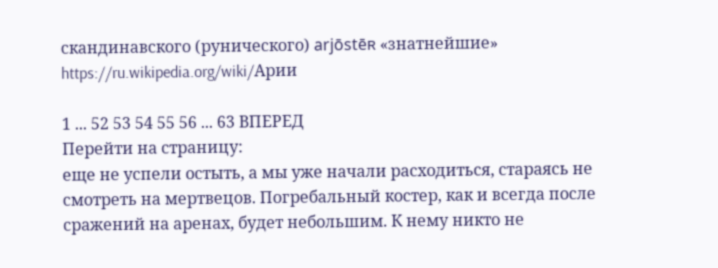скандинавского (рунического) arjōstēʀ «знатнейшие»
https://ru.wikipedia.org/wiki/Арии

1 ... 52 53 54 55 56 ... 63 ВПЕРЕД
Перейти на страницу:
еще не успели остыть, а мы уже начали расходиться, стараясь не смотреть на мертвецов. Погребальный костер, как и всегда после сражений на аренах, будет небольшим. К нему никто не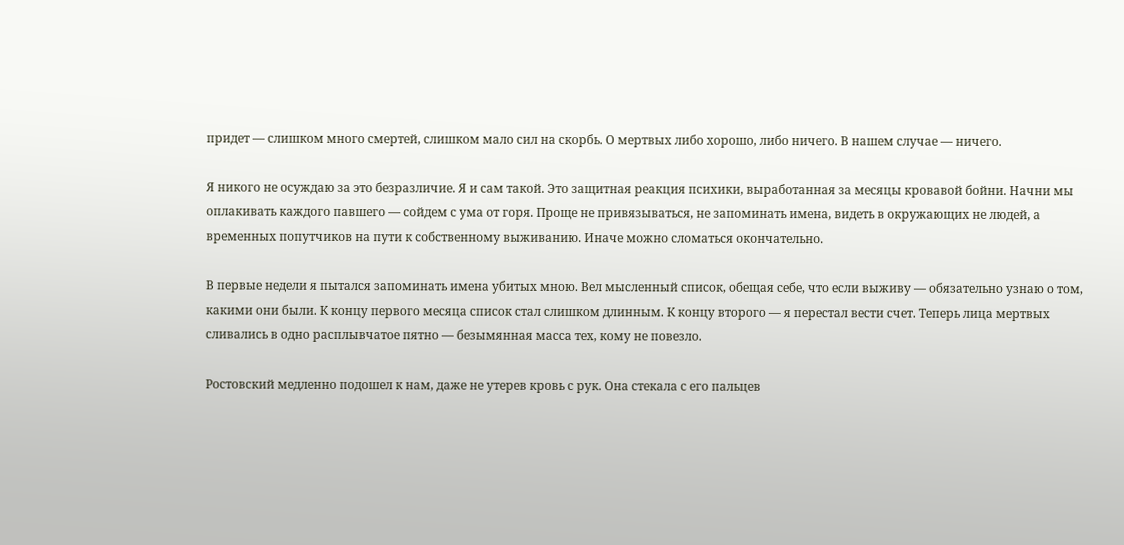придет — слишком много смертей, слишком мало сил на скорбь. О мертвых либо хорошо, либо ничего. В нашем случае — ничего.

Я никого не осуждаю за это безразличие. Я и сам такой. Это защитная реакция психики, выработанная за месяцы кровавой бойни. Начни мы оплакивать каждого павшего — сойдем с ума от горя. Проще не привязываться, не запоминать имена, видеть в окружающих не людей, а временных попутчиков на пути к собственному выживанию. Иначе можно сломаться окончательно.

В первые недели я пытался запоминать имена убитых мною. Вел мысленный список, обещая себе, что если выживу — обязательно узнаю о том, какими они были. К концу первого месяца список стал слишком длинным. К концу второго — я перестал вести счет. Теперь лица мертвых сливались в одно расплывчатое пятно — безымянная масса тех, кому не повезло.

Ростовский медленно подошел к нам, даже не утерев кровь с рук. Она стекала с его пальцев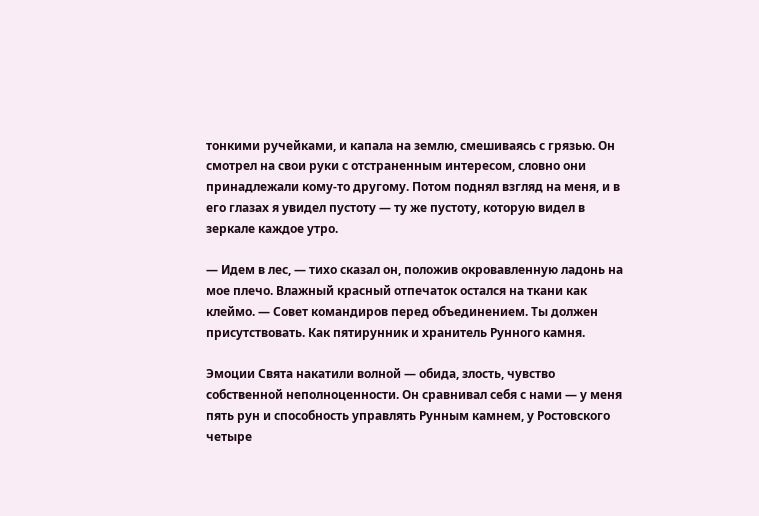тонкими ручейками, и капала на землю, смешиваясь с грязью. Он смотрел на свои руки с отстраненным интересом, словно они принадлежали кому-то другому. Потом поднял взгляд на меня, и в его глазах я увидел пустоту — ту же пустоту, которую видел в зеркале каждое утро.

— Идем в лес, — тихо сказал он, положив окровавленную ладонь на мое плечо. Влажный красный отпечаток остался на ткани как клеймо. — Совет командиров перед объединением. Ты должен присутствовать. Как пятирунник и хранитель Рунного камня.

Эмоции Свята накатили волной — обида, злость, чувство собственной неполноценности. Он сравнивал себя с нами — у меня пять рун и способность управлять Рунным камнем, у Ростовского четыре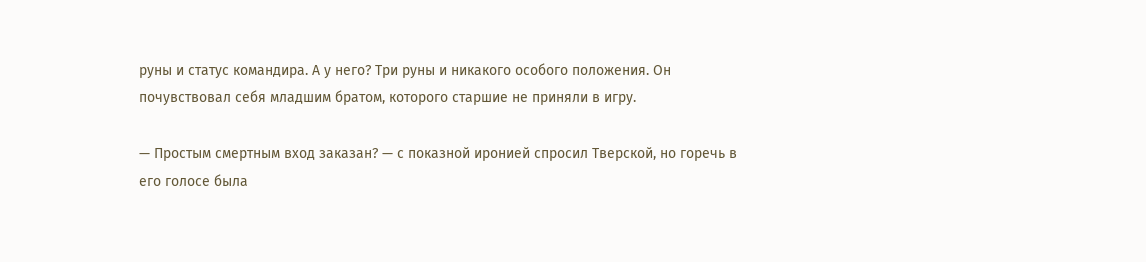руны и статус командира. А у него? Три руны и никакого особого положения. Он почувствовал себя младшим братом, которого старшие не приняли в игру.

— Простым смертным вход заказан? — с показной иронией спросил Тверской, но горечь в его голосе была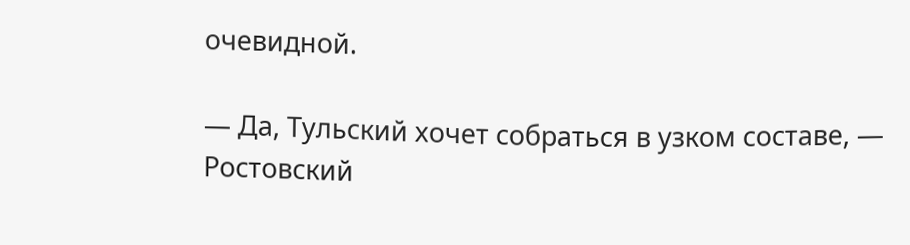очевидной.

— Да, Тульский хочет собраться в узком составе, — Ростовский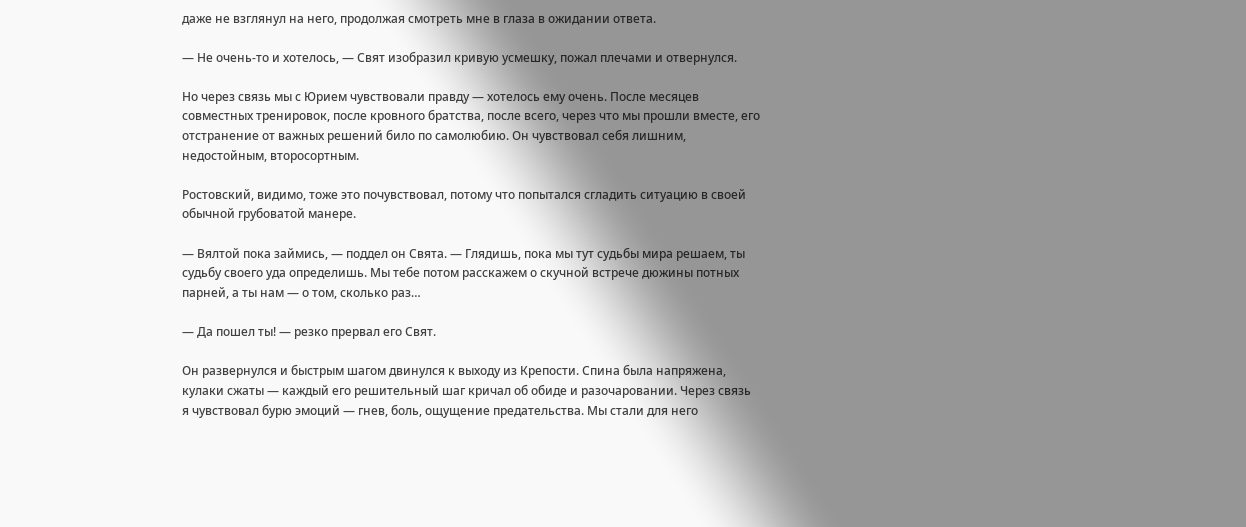даже не взглянул на него, продолжая смотреть мне в глаза в ожидании ответа.

— Не очень-то и хотелось, — Свят изобразил кривую усмешку, пожал плечами и отвернулся.

Но через связь мы с Юрием чувствовали правду — хотелось ему очень. После месяцев совместных тренировок, после кровного братства, после всего, через что мы прошли вместе, его отстранение от важных решений било по самолюбию. Он чувствовал себя лишним, недостойным, второсортным.

Ростовский, видимо, тоже это почувствовал, потому что попытался сгладить ситуацию в своей обычной грубоватой манере.

— Вялтой пока займись, — поддел он Свята. — Глядишь, пока мы тут судьбы мира решаем, ты судьбу своего уда определишь. Мы тебе потом расскажем о скучной встрече дюжины потных парней, а ты нам — о том, сколько раз…

— Да пошел ты! — резко прервал его Свят.

Он развернулся и быстрым шагом двинулся к выходу из Крепости. Спина была напряжена, кулаки сжаты — каждый его решительный шаг кричал об обиде и разочаровании. Через связь я чувствовал бурю эмоций — гнев, боль, ощущение предательства. Мы стали для него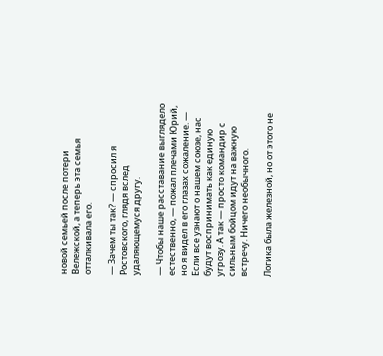новой семьей после потери Вележской, а теперь эта семья отталкивала его.

— Зачем ты так? — спросил я Ростовского, глядя вслед удаляющемуся другу.

— Чтобы наше расставание выглядело естественно, — пожал плечами Юрий, но я видел в его глазах сожаление. — Если все узнают о нашем союзе, нас будут воспринимать как единую угрозу. А так — просто командир с сильным бойцом идут на важную встречу. Ничего необычного.

Логика была железной, но от этого не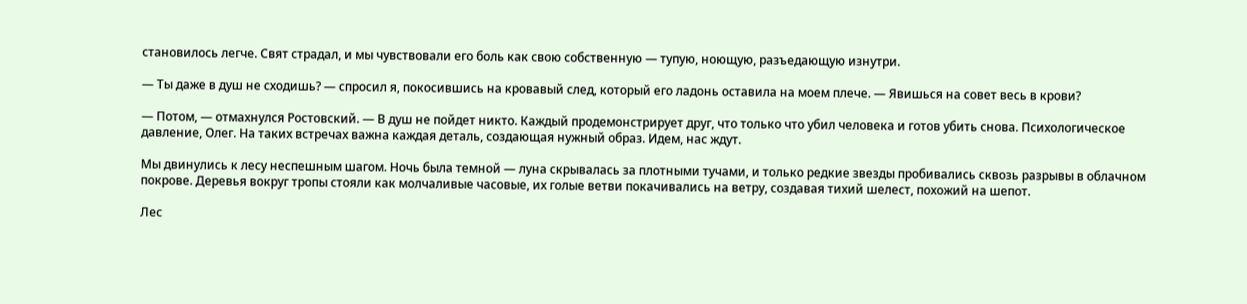становилось легче. Свят страдал, и мы чувствовали его боль как свою собственную — тупую, ноющую, разъедающую изнутри.

— Ты даже в душ не сходишь? — спросил я, покосившись на кровавый след, который его ладонь оставила на моем плече. — Явишься на совет весь в крови?

— Потом, — отмахнулся Ростовский. — В душ не пойдет никто. Каждый продемонстрирует друг, что только что убил человека и готов убить снова. Психологическое давление, Олег. На таких встречах важна каждая деталь, создающая нужный образ. Идем, нас ждут.

Мы двинулись к лесу неспешным шагом. Ночь была темной — луна скрывалась за плотными тучами, и только редкие звезды пробивались сквозь разрывы в облачном покрове. Деревья вокруг тропы стояли как молчаливые часовые, их голые ветви покачивались на ветру, создавая тихий шелест, похожий на шепот.

Лес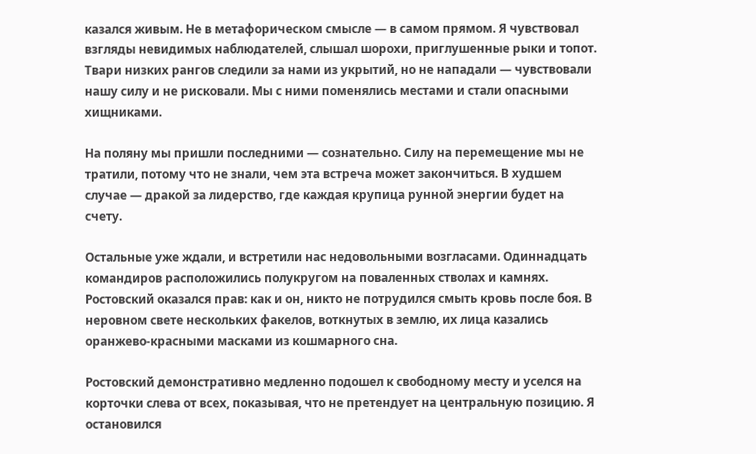казался живым. Не в метафорическом смысле — в самом прямом. Я чувствовал взгляды невидимых наблюдателей, слышал шорохи, приглушенные рыки и топот. Твари низких рангов следили за нами из укрытий, но не нападали — чувствовали нашу силу и не рисковали. Мы с ними поменялись местами и стали опасными хищниками.

На поляну мы пришли последними — сознательно. Силу на перемещение мы не тратили, потому что не знали, чем эта встреча может закончиться. В худшем случае — дракой за лидерство, где каждая крупица рунной энергии будет на счету.

Остальные уже ждали, и встретили нас недовольными возгласами. Одиннадцать командиров расположились полукругом на поваленных стволах и камнях. Ростовский оказался прав: как и он, никто не потрудился смыть кровь после боя. В неровном свете нескольких факелов, воткнутых в землю, их лица казались оранжево-красными масками из кошмарного сна.

Ростовский демонстративно медленно подошел к свободному месту и уселся на корточки слева от всех, показывая, что не претендует на центральную позицию. Я остановился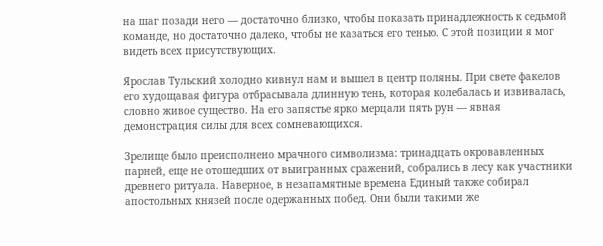на шаг позади него — достаточно близко, чтобы показать принадлежность к седьмой команде, но достаточно далеко, чтобы не казаться его тенью. С этой позиции я мог видеть всех присутствующих.

Ярослав Тульский холодно кивнул нам и вышел в центр поляны. При свете факелов его худощавая фигура отбрасывала длинную тень, которая колебалась и извивалась, словно живое существо. На его запястье ярко мерцали пять рун — явная демонстрация силы для всех сомневающихся.

Зрелище было преисполнено мрачного символизма: тринадцать окровавленных парней, еще не отошедших от выигранных сражений, собрались в лесу как участники древнего ритуала. Наверное, в незапамятные времена Единый также собирал апостольных князей после одержанных побед. Они были такими же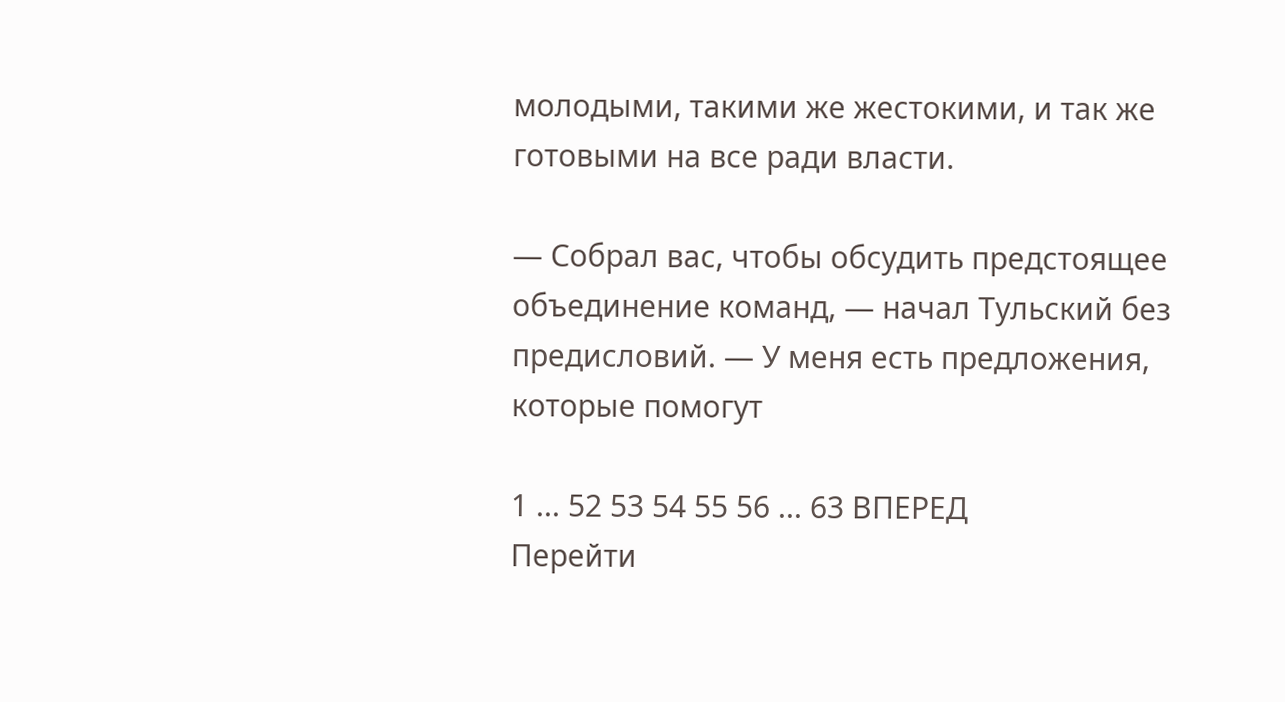молодыми, такими же жестокими, и так же готовыми на все ради власти.

— Собрал вас, чтобы обсудить предстоящее объединение команд, — начал Тульский без предисловий. — У меня есть предложения, которые помогут

1 ... 52 53 54 55 56 ... 63 ВПЕРЕД
Перейти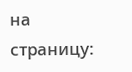на страницу: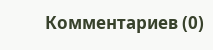Комментариев (0)